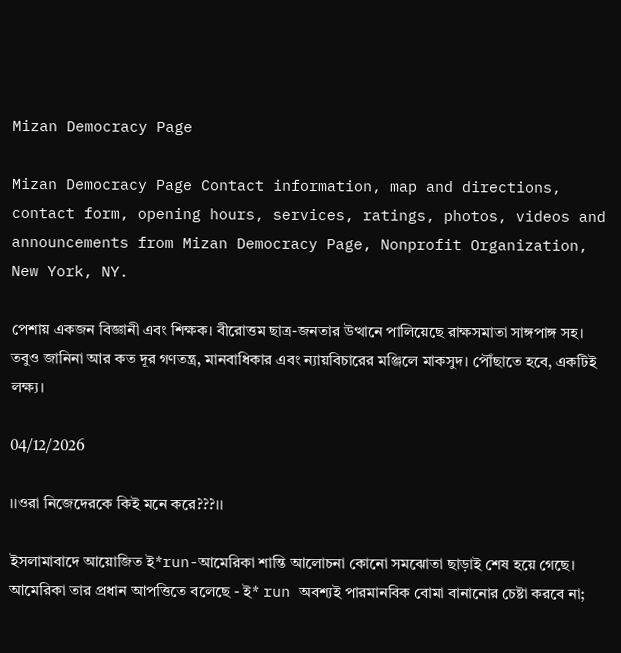Mizan Democracy Page

Mizan Democracy Page Contact information, map and directions, contact form, opening hours, services, ratings, photos, videos and announcements from Mizan Democracy Page, Nonprofit Organization, New York, NY.

পেশায় একজন বিজ্ঞানী এবং শিক্ষক। বীরোত্তম ছাত্র-জনতার উত্থানে পালিয়েছে রাক্ষসমাতা সাঙ্গপাঙ্গ সহ। তবুও জানিনা আর কত দূর গণতন্ত্র, মানবাধিকার এবং ন্যায়বিচারের মঞ্জিলে মাকসুদ। পৌঁছাতে হবে, একটিই লক্ষ্য।

04/12/2026

।।ওরা নিজেদেরকে কিই মনে করে???।।

ইসলামাবাদে আয়োজিত ই*run-আমেরিকা শান্তি আলোচনা কোনো সমঝোতা ছাড়াই শেষ হয়ে গেছে। আমেরিকা তার প্রধান আপত্তিতে বলেছে - ই* run অবশ্যই পারমানবিক বোমা বানানোর চেষ্টা করবে না;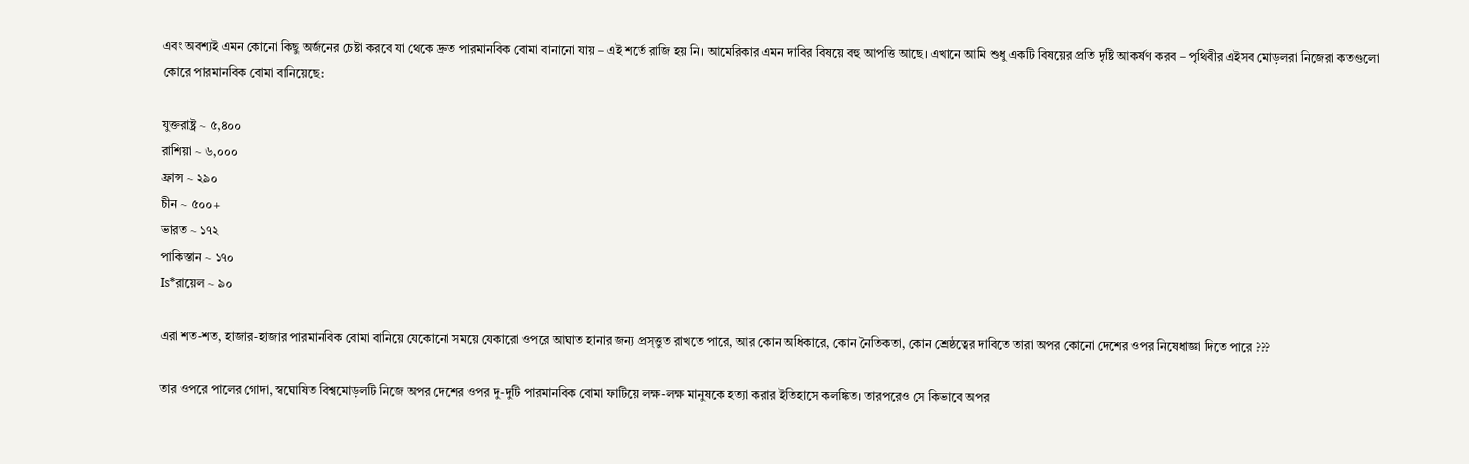এবং অবশ্যই এমন কোনো কিছু অর্জনের চেষ্টা করবে যা থেকে দ্রুত পারমানবিক বোমা বানানো যায় – এই শর্তে রাজি হয় নি। আমেরিকার এমন দাবির বিষয়ে বহু আপত্তি আছে। এখানে আমি শুধু একটি বিষয়ের প্রতি দৃষ্টি আকর্ষণ করব – পৃথিবীর এইসব মোড়লরা নিজেরা কতগুলো কোরে পারমানবিক বোমা বানিয়েছে:

যুক্তরাষ্ট্র ~ ৫,৪০০
রাশিয়া ~ ৬,০০০
ফ্রান্স ~ ২৯০
চীন ~ ৫০০+
ভারত ~ ১৭২
পাকিস্তান ~ ১৭০
Is*রায়েল ~ ৯০

এরা শত-শত, হাজার-হাজার পারমানবিক বোমা বানিয়ে যেকোনো সময়ে যেকারো ওপরে আঘাত হানার জন্য প্রস্ত্তুত রাখতে পারে, আর কোন অধিকারে, কোন নৈতিকতা, কোন শ্রেষ্ঠত্বের দাবিতে তারা অপর কোনো দেশের ওপর নিষেধাজ্ঞা দিতে পারে ???

তার ওপরে পালের গোদা, স্বঘোষিত বিশ্বমোড়লটি নিজে অপর দেশের ওপর দু-দুটি পারমানবিক বোমা ফাটিয়ে লক্ষ-লক্ষ মানুষকে হত্যা করার ইতিহাসে কলঙ্কিত। তারপরেও সে কিভাবে অপর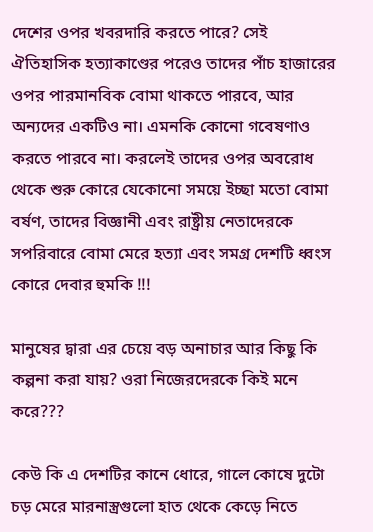দেশের ওপর খবরদারি করতে পারে? সেই ঐতিহাসিক হত্যাকাণ্ডের পরেও তাদের পাঁচ হাজারের ওপর পারমানবিক বোমা থাকতে পারবে, আর অন্যদের একটিও না। এমনকি কোনো গবেষণাও করতে পারবে না। করলেই তাদের ওপর অবরোধ থেকে শুরু কোরে যেকোনো সময়ে ইচ্ছা মতো বোমা বর্ষণ, তাদের বিজ্ঞানী এবং রাষ্ট্রীয় নেতাদেরকে সপরিবারে বোমা মেরে হত্যা এবং সমগ্র দেশটি ধ্বংস কোরে দেবার হুমকি !!!

মানুষের দ্বারা এর চেয়ে বড় অনাচার আর কিছু কি কল্পনা করা যায়? ওরা নিজেরদেরকে কিই মনে করে???

কেউ কি এ দেশটির কানে ধোরে, গালে কোষে দুটো চড় মেরে মারনাস্ত্রগুলো হাত থেকে কেড়ে নিতে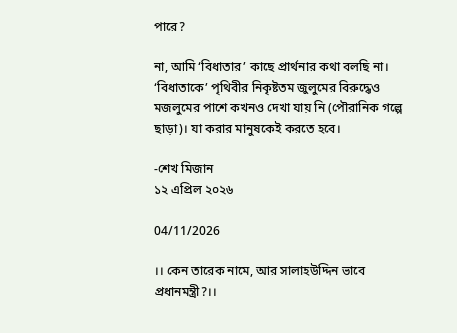পারে?

না, আমি ‘বিধাতার’ কাছে প্রার্থনার কথা বলছি না। ‘বিধাতাকে’ পৃথিবীর নিকৃষ্টতম জুলুমের বিরুদ্ধেও মজলুমের পাশে কখনও দেখা যায় নি (পৌরানিক গল্পে ছাড়া)। যা করার মানুষকেই করতে হবে।

-শেখ মিজান
১২ এপ্রিল ২০২৬

04/11/2026

।। কেন তারেক নামে, আর সালাহউদ্দিন ভাবে প্রধানমন্ত্রী?।।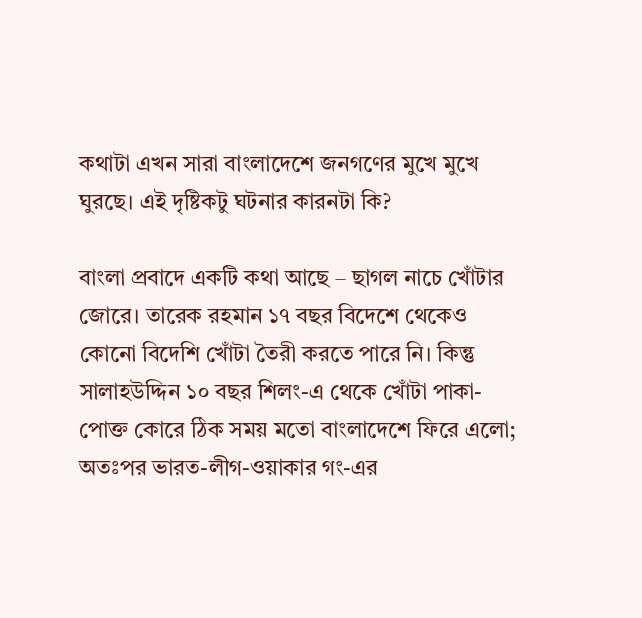কথাটা এখন সারা বাংলাদেশে জনগণের মুখে মুখে ঘুরছে। এই দৃষ্টিকটু ঘটনার কারনটা কি?

বাংলা প্রবাদে একটি কথা আছে – ছাগল নাচে খোঁটার জোরে। তারেক রহমান ১৭ বছর বিদেশে থেকেও কোনো বিদেশি খোঁটা তৈরী করতে পারে নি। কিন্তু সালাহউদ্দিন ১০ বছর শিলং-এ থেকে খোঁটা পাকা-পোক্ত কোরে ঠিক সময় মতো বাংলাদেশে ফিরে এলো; অতঃপর ভারত-লীগ-ওয়াকার গং-এর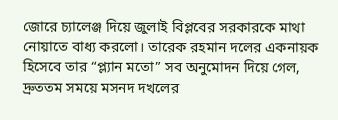জোরে চ্যালেঞ্জ দিয়ে জুলাই বিপ্লবের সরকারকে মাথা নোয়াতে বাধ্য করলো। তারেক রহমান দলের একনায়ক হিসেবে তার “প্ল্যান মতো” সব অনুমোদন দিয়ে গেল, দ্রুততম সময়ে মসনদ দখলের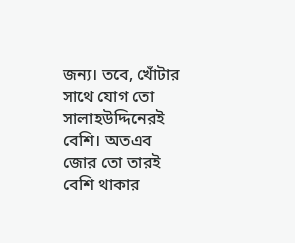জন্য। তবে, খোঁটার সাথে যোগ তো সালাহউদ্দিনেরই বেশি। অতএব জোর তো তারই বেশি থাকার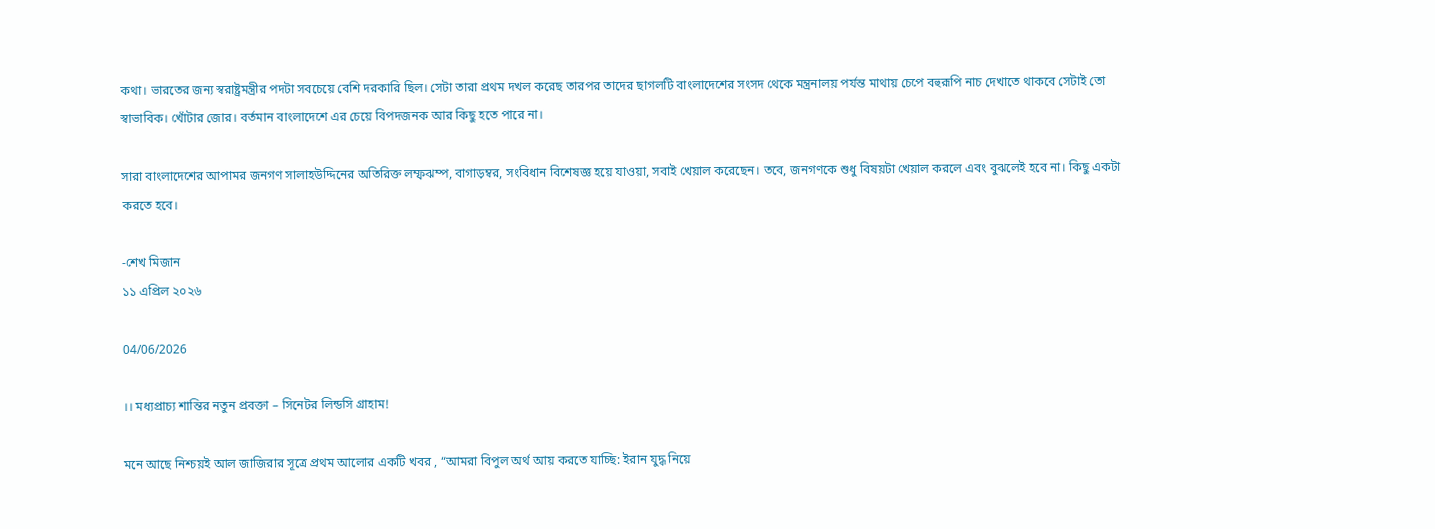কথা। ভারতের জন্য স্বরাষ্ট্রমন্ত্রীর পদটা সবচেয়ে বেশি দরকারি ছিল। সেটা তারা প্রথম দখল করেছ তারপর তাদের ছাগলটি বাংলাদেশের সংসদ থেকে মন্ত্রনালয় পর্যন্ত মাথায় চেপে বহুরূপি নাচ দেখাতে থাকবে সেটাই তো স্বাভাবিক। খোঁটার জোর। বর্তমান বাংলাদেশে এর চেয়ে বিপদজনক আর কিছু হতে পারে না।

সারা বাংলাদেশের আপামর জনগণ সালাহউদ্দিনের অতিরিক্ত লম্ফঝম্প, বাগাড়ম্বর, সংবিধান বিশেষজ্ঞ হয়ে যাওয়া, সবাই খেয়াল করেছেন। তবে, জনগণকে শুধু বিষয়টা খেয়াল করলে এবং বুঝলেই হবে না। কিছু একটা করতে হবে।

-শেখ মিজান
১১ এপ্রিল ২০২৬

04/06/2026

।। মধ্যপ্রাচ্য শান্তির নতুন প্রবক্তা – সিনেটর লিন্ডসি গ্রাহাম!

মনে আছে নিশ্চয়ই আল জাজিরার সূত্রে প্রথম আলোর একটি খবর , “আমরা বিপুল অর্থ আয় করতে যাচ্ছি: ইরান যুদ্ধ নিয়ে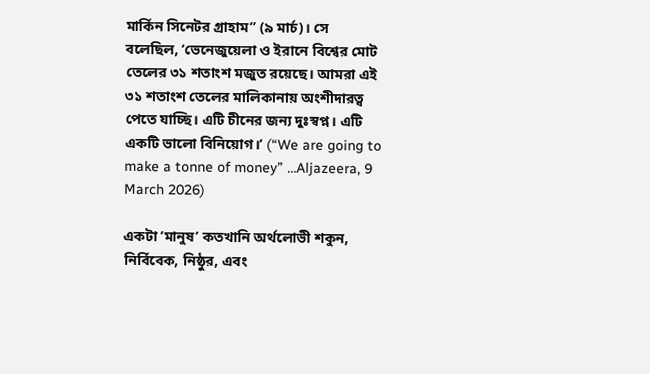মার্কিন সিনেটর গ্রাহাম” (৯ মার্চ)। সে বলেছিল, ‘ভেনেজুয়েলা ও ইরানে বিশ্বের মোট তেলের ৩১ শতাংশ মজুত রয়েছে। আমরা এই ৩১ শতাংশ তেলের মালিকানায় অংশীদারত্ব পেতে যাচ্ছি। এটি চীনের জন্য দুঃস্বপ্ন। এটি একটি ভালো বিনিয়োগ।’ (“We are going to make a tonne of money” …Aljazeera, 9 March 2026)

একটা ’মানুষ’ কতখানি অর্থলোভী শকুন, নির্বিবেক, নিষ্ঠুর, এবং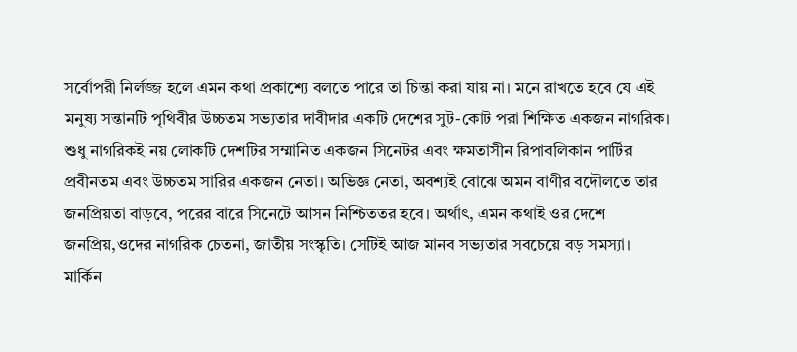সর্বোপরী নির্লজ্জ হলে এমন কথা প্রকাশ্যে বলতে পারে তা চিন্তা করা যায় না। মনে রাখতে হবে যে এই মনুষ্য সন্তানটি পৃথিবীর উচ্চতম সভ্যতার দাবীদার একটি দেশের সুট-কোট পরা শিক্ষিত একজন নাগরিক। শুধু নাগরিকই নয় লোকটি দেশটির সম্মানিত একজন সিনেটর এবং ক্ষমতাসীন রিপাবলিকান পার্টির প্রবীনতম এবং উচ্চতম সারির একজন নেতা। অভিজ্ঞ নেতা, অবশ্যই বোঝে অমন বাণীর বদৌলতে তার জনপ্রিয়তা বাড়বে, পরের বারে সিনেটে আসন নিশ্চিততর হবে। অর্থাৎ, এমন কথাই ওর দেশে জনপ্রিয়,ওদের নাগরিক চেতনা, জাতীয় সংস্কৃতি। সেটিই আজ মানব সভ্যতার সবচেয়ে বড় সমস্যা। মার্কিন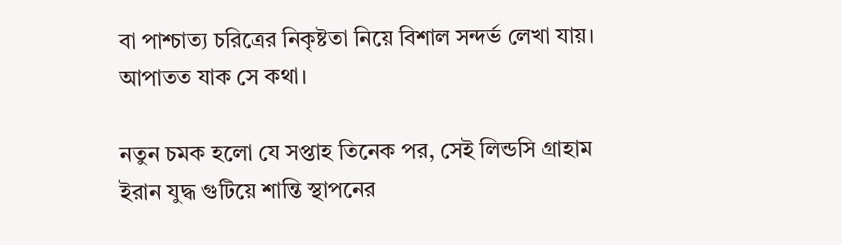বা পাশ্চাত্য চরিত্রের নিকৃষ্টতা নিয়ে বিশাল সন্দর্ভ লেখা যায়। আপাতত যাক সে কথা।

নতুন চমক হলো যে সপ্তাহ তিনেক পর, সেই লিন্ডসি গ্রাহাম ইরান যুদ্ধ গুটিয়ে শান্তি স্থাপনের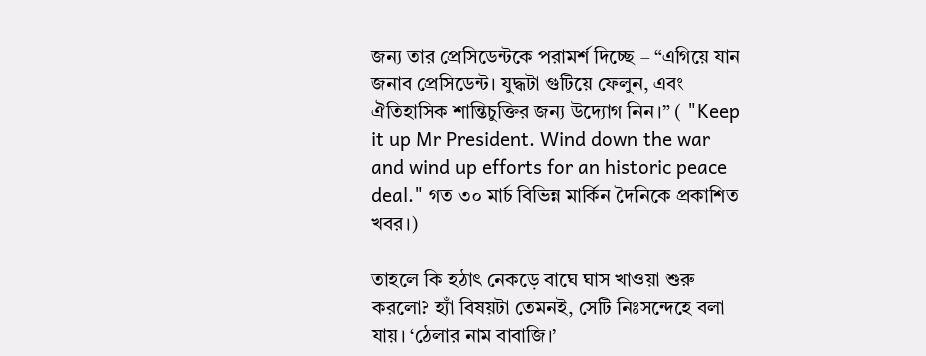জন্য তার প্রেসিডেন্টকে পরামর্শ দিচ্ছে – “এগিয়ে যান জনাব প্রেসিডেন্ট। যুদ্ধটা গুটিয়ে ফেলুন, এবং ঐতিহাসিক শান্তিচুক্তির জন্য উদ্যোগ নিন।” ( "Keep it up Mr President. Wind down the war and wind up efforts for an historic peace deal." গত ৩০ মার্চ বিভিন্ন মার্কিন দৈনিকে প্রকাশিত খবর।)

তাহলে কি হঠাৎ নেকড়ে বাঘে ঘাস খাওয়া শুরু করলো? হ্যাঁ বিষয়টা তেমনই, সেটি নিঃসন্দেহে বলা যায়। ‘ঠেলার নাম বাবাজি।’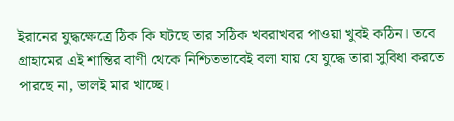ইরানের যুদ্ধক্ষেত্রে ঠিক কি ঘটছে তার সঠিক খবরাখবর পাওয়া খুবই কঠিন। তবে গ্রাহামের এই শান্তির বাণী থেকে নিশ্চিতভাবেই বলা যায় যে যুদ্ধে তারা সুবিধা করতে পারছে না, ভালই মার খাচ্ছে।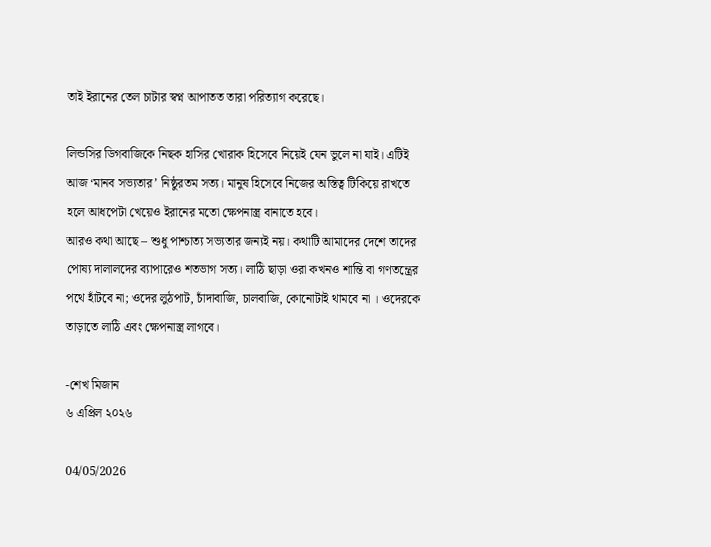তাই ইরানের তেল চাটার স্বপ্ন আপাতত তারা পরিত্যাগ করেছে।

লিন্ডসির ডিগবাজিকে নিছক হাসির খোরাক হিসেবে নিয়েই যেন ভুলে না যাই। এটিই আজ ‘মানব সভ্যতার’ নিষ্ঠুরতম সত্য। মানুষ হিসেবে নিজের অস্তিত্ব টিকিয়ে রাখতে হলে আধপেটা খেয়েও ইরানের মতো ক্ষেপনাস্ত্র বানাতে হবে।
আরও কথা আছে – শুধু পাশ্চাত্য সভ্যতার জন্যই নয়। কথাটি আমাদের দেশে তাদের পোষ্য দালালদের ব্যাপারেও শতভাগ সত্য। লাঠি ছাড়া ওরা কখনও শান্তি বা গণতন্ত্রের পথে হাঁটবে না; ওদের লুঠপাট, চাঁদাবাজি, চালবাজি, কোনোটাই থামবে না । ওদেরকে তাড়াতে লাঠি এবং ক্ষেপনাস্ত্র লাগবে।

-শেখ মিজান
৬ এপ্রিল ২০২৬

04/05/2026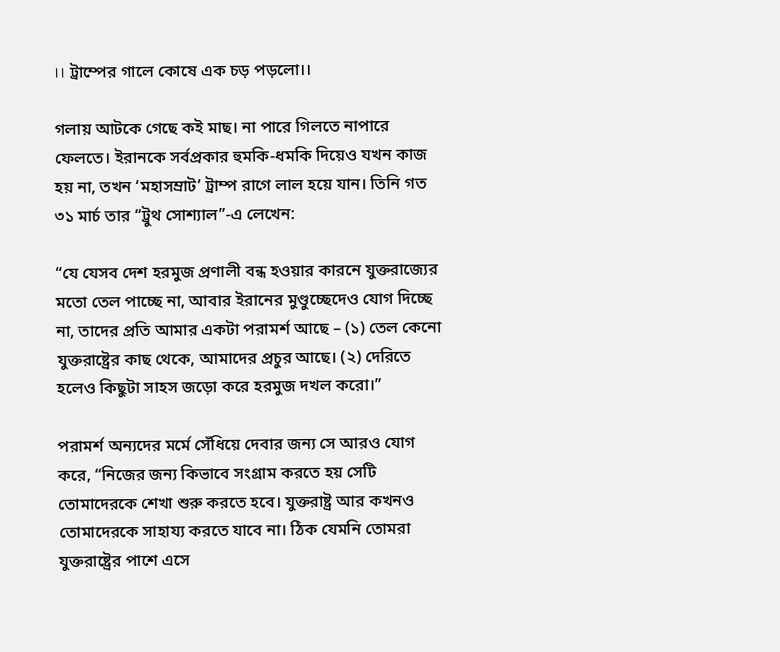।। ট্রাম্পের গালে কোষে এক চড় পড়লো।।

গলায় আটকে গেছে কই মাছ। না পারে গিলতে নাপারে ফেলতে। ইরানকে সর্বপ্রকার হুমকি-ধমকি দিয়েও যখন কাজ হয় না, তখন ‘মহাসম্রাট’ ট্রাম্প রাগে লাল হয়ে যান। তিনি গত ৩১ মার্চ তার “ট্রুথ সোশ্যাল”-এ লেখেন:

“যে যেসব দেশ হরমুজ প্রণালী বন্ধ হওয়ার কারনে যুক্তরাজ্যের মতো তেল পাচ্ছে না, আবার ইরানের মুণ্ডুচ্ছেদেও যোগ দিচ্ছে না, তাদের প্রতি আমার একটা পরামর্শ আছে – (১) তেল কেনো যুক্তরাষ্ট্রের কাছ থেকে, আমাদের প্রচুর আছে। (২) দেরিতে হলেও কিছুটা সাহস জড়ো করে হরমুজ দখল করো।”

পরামর্শ অন্যদের মর্মে সেঁধিয়ে দেবার জন্য সে আরও যোগ করে, “নিজের জন্য কিভাবে সংগ্রাম করতে হয় সেটি তোমাদেরকে শেখা শুরু করতে হবে। যুক্তরাষ্ট্র আর কখনও তোমাদেরকে সাহায্য করতে যাবে না। ঠিক যেমনি তোমরা যুক্তরাষ্ট্রের পাশে এসে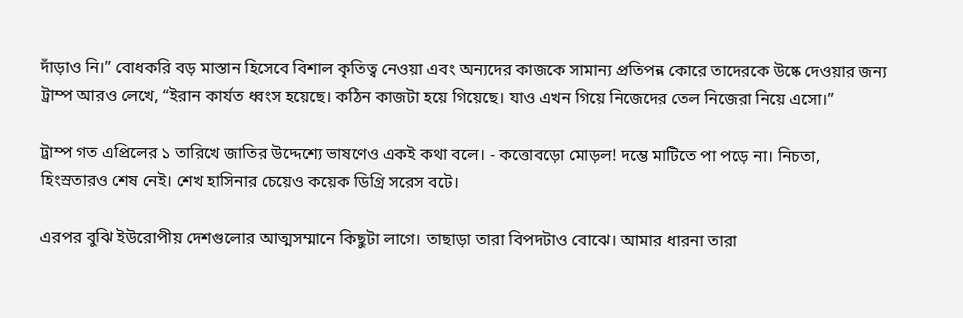দাঁড়াও নি।” বোধকরি বড় মাস্তান হিসেবে বিশাল কৃতিত্ব নেওয়া এবং অন্যদের কাজকে সামান্য প্রতিপন্ন কোরে তাদেরকে উষ্কে দেওয়ার জন্য ট্রাম্প আরও লেখে, “ইরান কার্যত ধ্বংস হয়েছে। কঠিন কাজটা হয়ে গিয়েছে। যাও এখন গিয়ে নিজেদের তেল নিজেরা নিয়ে এসো।”

ট্রাম্প গত এপ্রিলের ১ তারিখে জাতির উদ্দেশ্যে ভাষণেও একই কথা বলে। - কত্তোবড়ো মোড়ল! দম্ভে মাটিতে পা পড়ে না। নিচতা, হিংস্রতারও শেষ নেই। শেখ হাসিনার চেয়েও কয়েক ডিগ্রি সরেস বটে।

এরপর বুঝি ইউরোপীয় দেশগুলোর আত্মসম্মানে কিছুটা লাগে। তাছাড়া তারা বিপদটাও বোঝে। আমার ধারনা তারা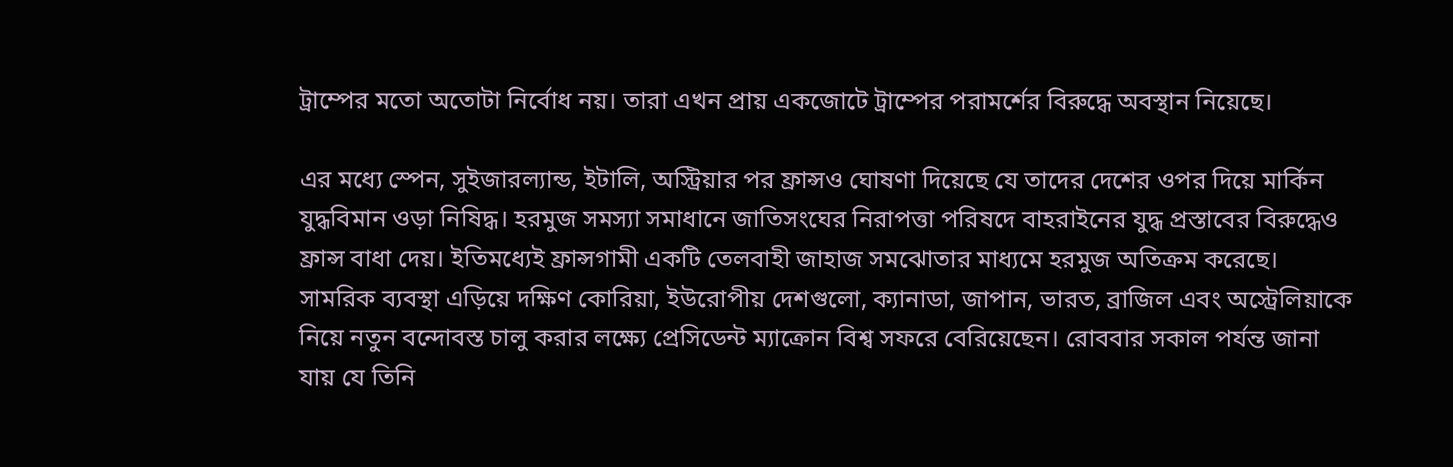ট্রাম্পের মতো অতোটা নির্বোধ নয়। তারা এখন প্রায় একজোটে ট্রাম্পের পরামর্শের বিরুদ্ধে অবস্থান নিয়েছে।

এর মধ্যে স্পেন, সুইজারল্যান্ড, ইটালি, অস্ট্রিয়ার পর ফ্রান্সও ঘোষণা দিয়েছে যে তাদের দেশের ওপর দিয়ে মার্কিন যুদ্ধবিমান ওড়া নিষিদ্ধ। হরমুজ সমস্যা সমাধানে জাতিসংঘের নিরাপত্তা পরিষদে বাহরাইনের যুদ্ধ প্রস্তাবের বিরুদ্ধেও ফ্রান্স বাধা দেয়। ইতিমধ্যেই ফ্রান্সগামী একটি তেলবাহী জাহাজ সমঝোতার মাধ্যমে হরমুজ অতিক্রম করেছে। সামরিক ব্যবস্থা এড়িয়ে দক্ষিণ কোরিয়া, ইউরোপীয় দেশগুলো, ক্যানাডা, জাপান, ভারত, ব্রাজিল এবং অস্ট্রেলিয়াকে নিয়ে নতুন বন্দোবস্ত চালু করার লক্ষ্যে প্রেসিডেন্ট ম্যাক্রোন বিশ্ব সফরে বেরিয়েছেন। রোববার সকাল পর্যন্ত জানা যায় যে তিনি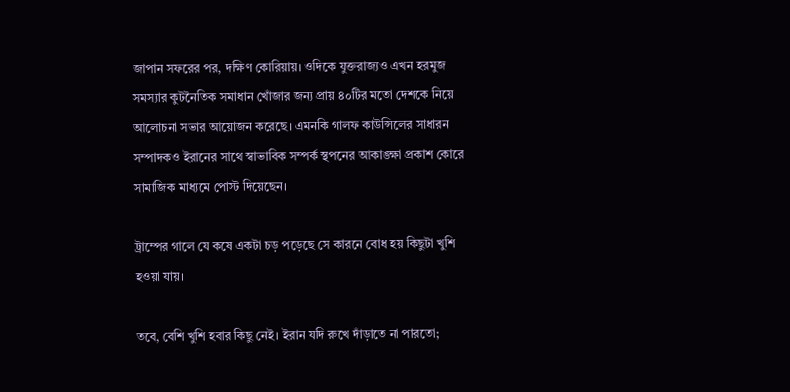জাপান সফরের পর, দক্ষিণ কোরিয়ায়। ওদিকে যুক্তরাজ্যও এখন হরমুজ সমস্যার কুটনৈতিক সমাধান খোঁজার জন্য প্রায় ৪০টির মতো দেশকে নিয়ে আলোচনা সভার আয়োজন করেছে। এমনকি গালফ কাউন্সিলের সাধারন সম্পাদকও ইরানের সাথে স্বাভাবিক সম্পর্ক স্থপনের আকাঙ্ক্ষা প্রকাশ কোরে সামাজিক মাধ্যমে পোস্ট দিয়েছেন।

ট্রাম্পের গালে যে কষে একটা চড় পড়েছে সে কারনে বোধ হয় কিছুটা খুশি হওয়া যায়।

তবে, বেশি খুশি হবার কিছু নেই। ইরান যদি রুখে দাঁড়াতে না পারতো;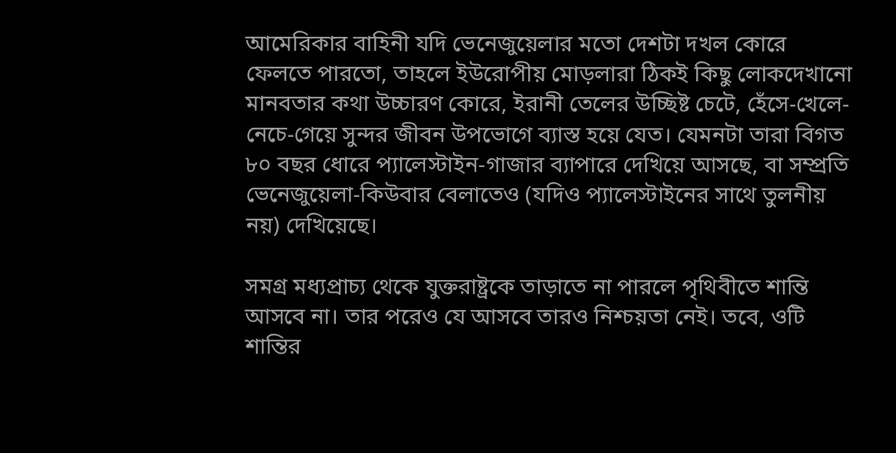আমেরিকার বাহিনী যদি ভেনেজুয়েলার মতো দেশটা দখল কোরে ফেলতে পারতো, তাহলে ইউরোপীয় মোড়লারা ঠিকই কিছু লোকদেখানো মানবতার কথা উচ্চারণ কোরে, ইরানী তেলের উচ্ছিষ্ট চেটে, হেঁসে-খেলে-নেচে-গেয়ে সুন্দর জীবন উপভোগে ব্যাস্ত হয়ে যেত। যেমনটা তারা বিগত ৮০ বছর ধোরে প্যালেস্টাইন-গাজার ব্যাপারে দেখিয়ে আসছে, বা সম্প্রতি ভেনেজুয়েলা-কিউবার বেলাতেও (যদিও প্যালেস্টাইনের সাথে তুলনীয় নয়) দেখিয়েছে।

সমগ্র মধ্যপ্রাচ্য থেকে যুক্তরাষ্ট্রকে তাড়াতে না পারলে পৃথিবীতে শান্তি আসবে না। তার পরেও যে আসবে তারও নিশ্চয়তা নেই। তবে, ওটি শান্তির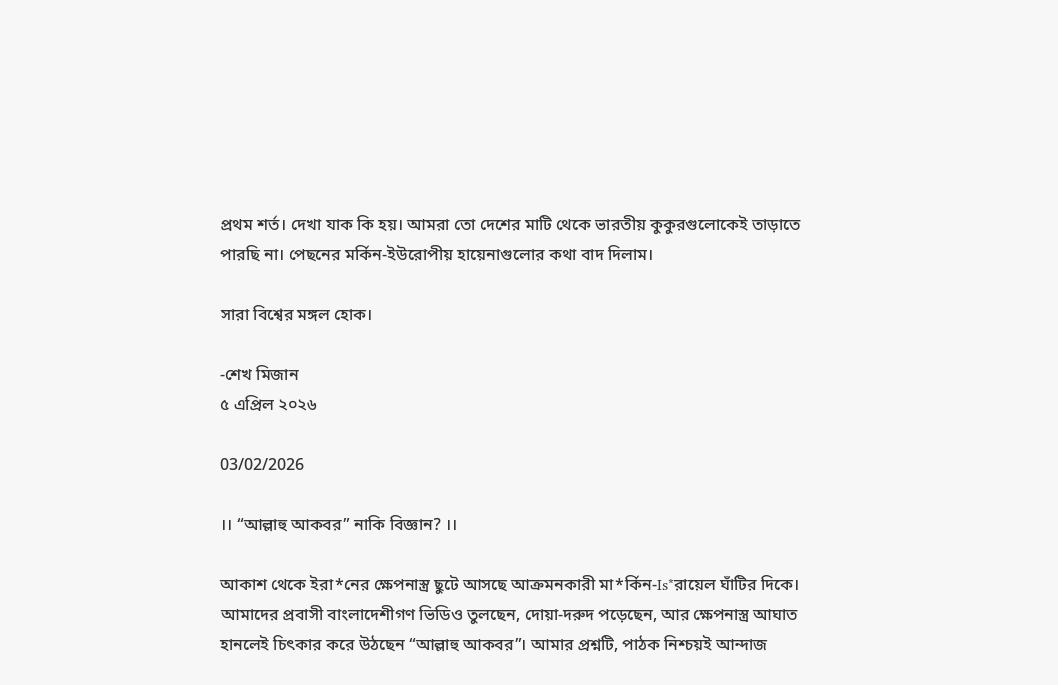প্রথম শর্ত। দেখা যাক কি হয়। আমরা তো দেশের মাটি থেকে ভারতীয় কুকুরগুলোকেই তাড়াতে পারছি না। পেছনের মর্কিন-ইউরোপীয় হায়েনাগুলোর কথা বাদ দিলাম।

সারা বিশ্বের মঙ্গল হোক।

-শেখ মিজান
৫ এপ্রিল ২০২৬

03/02/2026

।। “আল্লাহু আকবর” নাকি বিজ্ঞান? ।।

আকাশ থেকে ইরা*নের ক্ষেপনাস্ত্র ছুটে আসছে আক্রমনকারী মা*র্কিন-Is*রায়েল ঘাঁটির দিকে। আমাদের প্রবাসী বাংলাদেশীগণ ভিডিও তুলছেন, দোয়া-দরুদ পড়েছেন, আর ক্ষেপনাস্ত্র আঘাত হানলেই চিৎকার করে উঠছেন “আল্লাহু আকবর”। আমার প্রশ্নটি, পাঠক নিশ্চয়ই আন্দাজ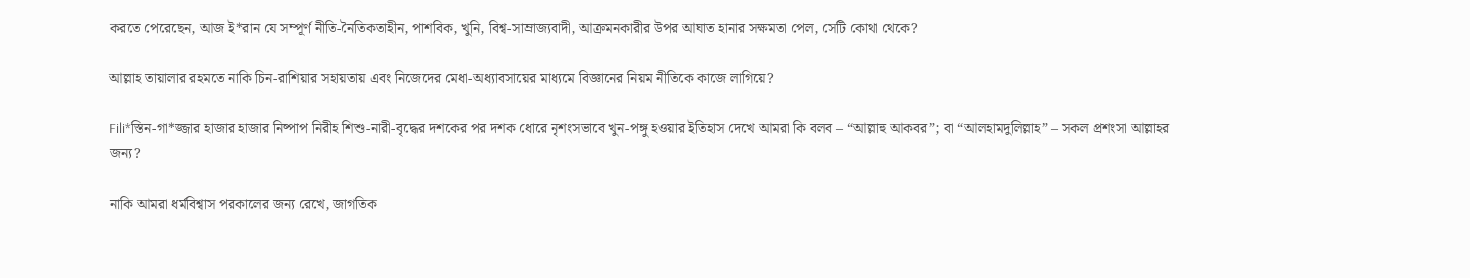করতে পেরেছেন, আজ ই*রান যে সম্পূর্ণ নীতি-নৈতিকতাহীন, পাশবিক, খুনি, বিশ্ব-সাম্রাজ্যবাদী, আক্রমনকারীর উপর আঘাত হানার সক্ষমতা পেল, সেটি কোথা থেকে?

আল্লাহ তায়ালার রহমতে নাকি চিন-রাশিয়ার সহায়তায় এবং নিজেদের মেধা-অধ্যাবসায়ের মাধ্যমে বিজ্ঞানের নিয়ম নীতিকে কাজে লাগিয়ে?

Fili*স্তিন-গা*জ্জার হাজার হাজার নিষ্পাপ নিরীহ শিশু-নারী-বৃদ্ধের দশকের পর দশক ধোরে নৃশংসভাবে খুন-পঙ্গু হওয়ার ইতিহাস দেখে আমরা কি বলব – “আল্লাহু আকবর”; বা “আলহামদুলিল্লাহ” – সকল প্রশংসা আল্লাহর জন্য?

নাকি আমরা ধর্মবিশ্বাস পরকালের জন্য রেখে, জাগতিক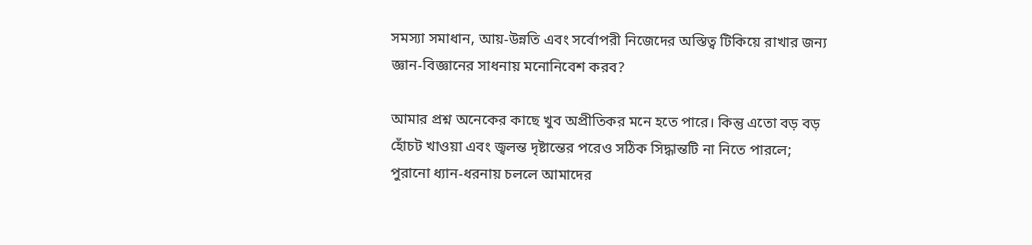সমস্যা সমাধান, আয়-উন্নতি এবং সর্বোপরী নিজেদের অস্তিত্ব টিকিয়ে রাখার জন্য জ্ঞান-বিজ্ঞানের সাধনায় মনোনিবেশ করব?

আমার প্রশ্ন অনেকের কাছে খুব অপ্রীতিকর মনে হতে পারে। কিন্তু এতো বড় বড় হোঁচট খাওয়া এবং জ্বলন্ত দৃষ্টান্তের পরেও সঠিক সিদ্ধান্তটি না নিতে পারলে; পুরানো ধ্যান-ধরনায় চললে আমাদের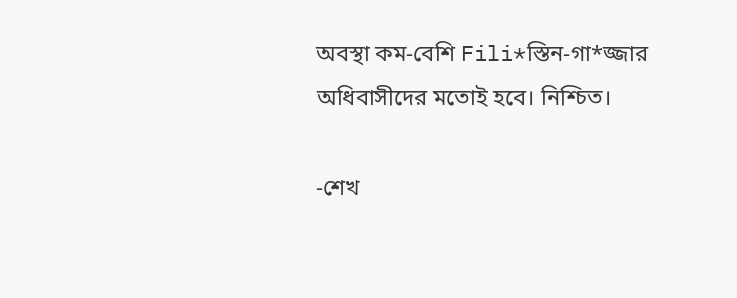অবস্থা কম-বেশি Fili*স্তিন-গা*জ্জার অধিবাসীদের মতোই হবে। নিশ্চিত।

-শেখ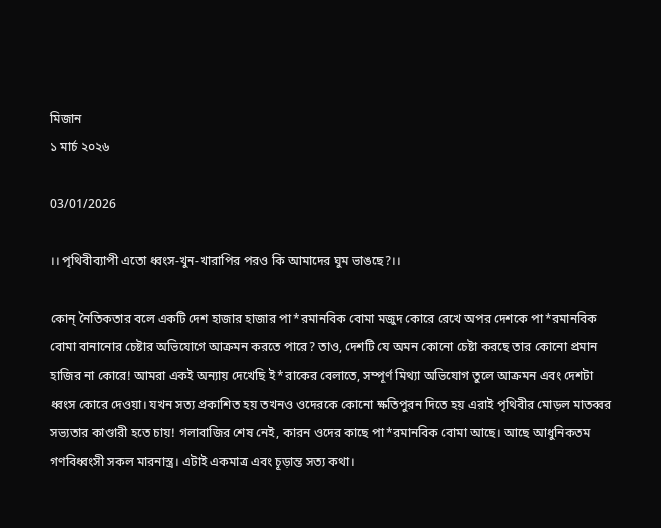মিজান
১ মার্চ ২০২৬

03/01/2026

।। পৃথিবীব্যাপী এতো ধ্বংস-খুন-খারাপির পরও কি আমাদের ঘুম ভাঙছে?।।

কোন্ নৈতিকতার বলে একটি দেশ হাজার হাজার পা*রমানবিক বোমা মজুদ কোরে রেখে অপর দেশকে পা*রমানবিক বোমা বানানোর চেষ্টার অভিযোগে আক্রমন করতে পারে? তাও, দেশটি যে অমন কোনো চেষ্টা করছে তার কোনো প্রমান হাজির না কোরে! আমরা একই অন্যায় দেখেছি ই*রাকের বেলাতে, সম্পূর্ণ মিথ্যা অভিযোগ তুলে আক্রমন এবং দেশটা ধ্বংস কোরে দেওয়া। যখন সত্য প্রকাশিত হয় তখনও ওদেরকে কোনো ক্ষতিপুরন দিতে হয় এরাই পৃথিবীর মোড়ল মাতব্বর সভ্যতার কাণ্ডারী হতে চায়! গলাবাজির শেষ নেই, কারন ওদের কাছে পা*রমানবিক বোমা আছে। আছে আধুনিকতম গণবিধ্বংসী সকল মারনাস্ত্র। এটাই একমাত্র এবং চূড়ান্ত সত্য কথা।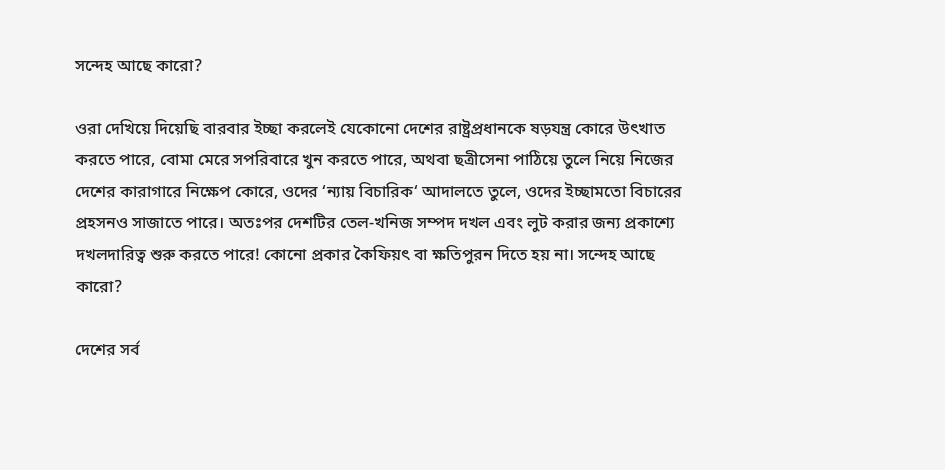সন্দেহ আছে কারো?

ওরা দেখিয়ে দিয়েছি বারবার ইচ্ছা করলেই যেকোনো দেশের রাষ্ট্রপ্রধানকে ষড়যন্ত্র কোরে উৎখাত করতে পারে, বোমা মেরে সপরিবারে খুন করতে পারে, অথবা ছত্রীসেনা পাঠিয়ে তুলে নিয়ে নিজের দেশের কারাগারে নিক্ষেপ কোরে, ওদের ‘ন্যায় বিচারিক‘ আদালতে তুলে, ওদের ইচ্ছামতো বিচারের প্রহসনও সাজাতে পারে। অতঃপর দেশটির তেল-খনিজ সম্পদ দখল এবং লুট করার জন্য প্রকাশ্যে দখলদারিত্ব শুরু করতে পারে! কোনো প্রকার কৈফিয়ৎ বা ক্ষতিপুরন দিতে হয় না। সন্দেহ আছে কারো?

দেশের সর্ব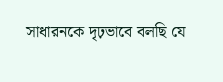সাধারনকে দৃঢ়ভাবে বলছি যে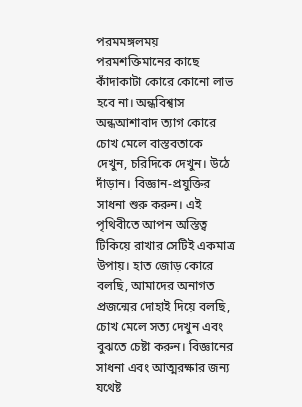পরমমঙ্গলময় পরমশক্তিমানের কাছে কাঁদাকাটা কোরে কোনো লাভ হবে না। অন্ধবিশ্বাস অন্ধআশাবাদ ত্যাগ কোরে চোখ মেলে বাস্তবতাকে দেখুন, চরিদিকে দেখুন। উঠে দাঁড়ান। বিজ্ঞান-প্রযুক্তির সাধনা শুরু করুন। এই পৃথিবীতে আপন অস্তিত্ব টিকিয়ে রাখার সেটিই একমাত্র উপায়। হাত জোড় কোরে বলছি, আমাদের অনাগত প্রজন্মের দোহাই দিয়ে বলছি, চোখ মেলে সত্য দেখুন এবং বুঝতে চেষ্টা করুন। বিজ্ঞানের সাধনা এবং আত্মরক্ষার জন্য যথেষ্ট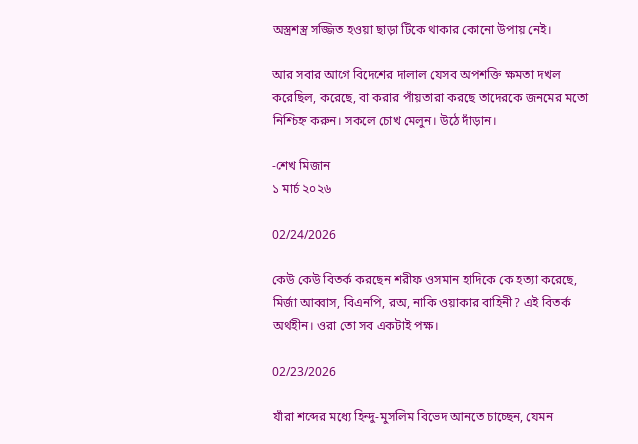অস্ত্রশস্ত্র সজ্জিত হওয়া ছাড়া টিকে থাকার কোনো উপায় নেই।

আর সবার আগে বিদেশের দালাল যেসব অপশক্তি ক্ষমতা দখল করেছিল, করেছে, বা করার পাঁয়তারা করছে তাদেরকে জনমের মতো নিশ্চিহ্ন করুন। সকলে চোখ মেলুন। উঠে দাঁড়ান।

-শেখ মিজান
১ মার্চ ২০২৬

02/24/2026

কেউ কেউ বিতর্ক করছেন শরীফ ওসমান হাদিকে কে হত্যা করেছে, মির্জা আব্বাস, বিএনপি, রঅ, নাকি ওয়াকার বাহিনী? এই বিতর্ক অর্থহীন। ওরা তো সব একটাই পক্ষ।

02/23/2026

যাঁরা শব্দের মধ্যে হিন্দু-মুসলিম বিভেদ আনতে চাচ্ছেন, যেমন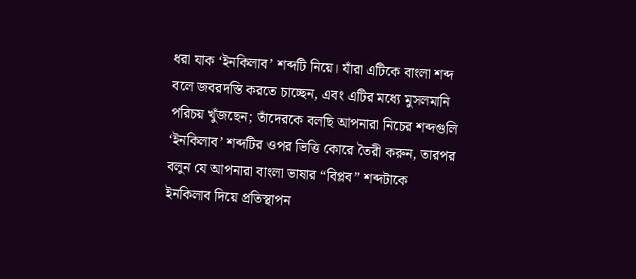ধরা যাক ‘ইনকিলাব’ শব্দটি নিয়ে। যাঁরা এটিকে বাংলা শব্দ বলে জবরদস্তি করতে চাচ্ছেন, এবং এটির মধ্যে মুসলমানি পরিচয় খুঁজছেন; তাঁদেরকে বলছি আপনারা নিচের শব্দগুলি ‘ইনকিলাব’ শব্দটির ওপর ভিত্তি কোরে তৈরী করুন, তারপর বলুন যে আপনারা বাংলা ভাষার “বিপ্লব” শব্দটাকে ইনকিলাব দিয়ে প্রতিস্থাপন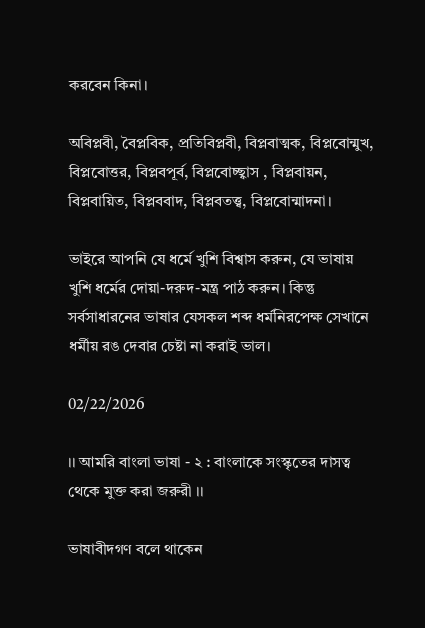করবেন কিনা।

অবিপ্লবী, বৈপ্লবিক, প্রতিবিপ্লবী, বিপ্লবাত্মক, বিপ্লবোন্মুখ, বিপ্লবোত্তর, বিপ্লবপূর্ব, বিপ্লবোচ্ছ্বাস , বিপ্লবায়ন, বিপ্লবায়িত, বিপ্লববাদ, বিপ্লবতত্ত্ব, বিপ্লবোন্মাদনা।

ভাইরে আপনি যে ধর্মে খুশি বিশ্বাস করুন, যে ভাষায় খুশি ধর্মের দোয়া-দরুদ-মন্ত্র পাঠ করুন। কিন্তু সর্বসাধারনের ভাষার যেসকল শব্দ ধর্মনিরপেক্ষ সেখানে ধর্মীয় রঙ দেবার চেষ্টা না করাই ভাল।

02/22/2026

।। আমরি বাংলা ভাষা - ২ : বাংলাকে সংস্কৃতের দাসত্ব থেকে মুক্ত করা জরুরী ।।

ভাষাবীদগণ বলে থাকেন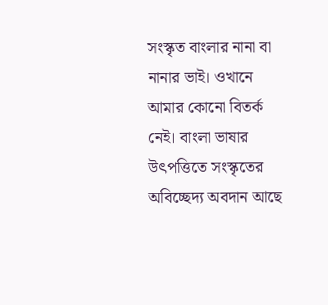সংস্কৃত বাংলার নানা বা নানার ভাই। ওখানে আমার কোনো বিতর্ক নেই। বাংলা ভাষার উৎপত্তিতে সংস্কৃতের অবিচ্ছেদ্য অবদান আছে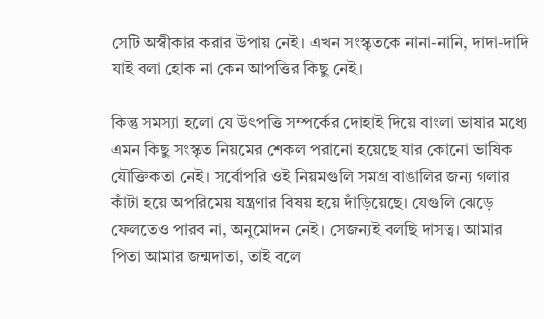সেটি অস্বীকার করার উপায় নেই। এখন সংস্কৃতকে নানা-নানি, দাদা-দাদি যাই বলা হোক না কেন আপত্তির কিছু নেই।

কিন্তু সমস্যা হলো যে উৎপত্তি সম্পর্কের দোহাই দিয়ে বাংলা ভাষার মধ্যে এমন কিছু সংস্কৃত নিয়মের শেকল পরানো হয়েছে যার কোনো ভাষিক যৌক্তিকতা নেই। সর্বোপরি ওই নিয়মগুলি সমগ্র বাঙালির জন্য গলার কাঁটা হয়ে অপরিমেয় যন্ত্রণার বিষয় হয়ে দাঁড়িয়েছে। যেগুলি ঝেড়ে ফেলতেও পারব না, অনুমোদন নেই। সেজন্যই বলছি দাসত্ব। আমার পিতা আমার জন্মদাতা, তাই বলে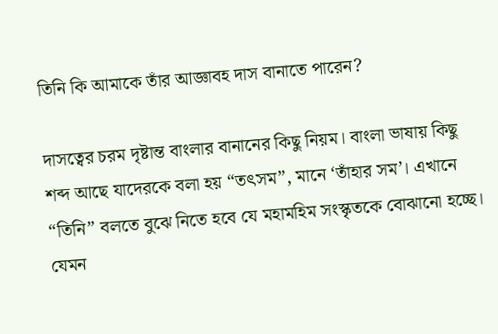তিনি কি আমাকে তাঁর আজ্ঞাবহ দাস বানাতে পারেন?

দাসত্বের চরম দৃষ্টান্ত বাংলার বানানের কিছু নিয়ম। বাংলা ভাষায় কিছু শব্দ আছে যাদেরকে বলা হয় “তৎসম”, মানে ‘তাঁহার সম’। এখানে “তিনি” বলতে বুঝে নিতে হবে যে মহামহিম সংস্কৃতকে বোঝানো হচ্ছে। যেমন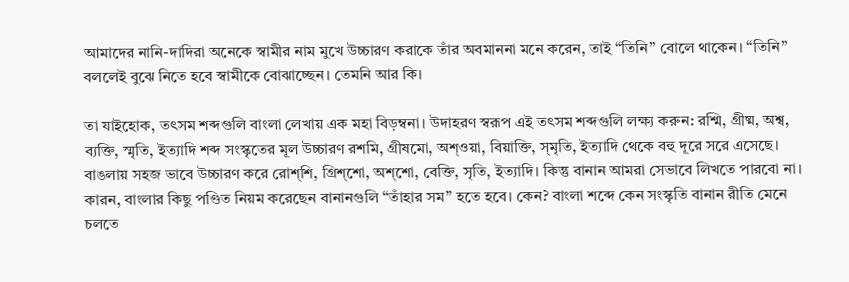আমাদের নানি-দাদিরা অনেকে স্বামীর নাম মুখে উচ্চারণ করাকে তাঁর অবমাননা মনে করেন, তাই “তিনি” বোলে থাকেন। “তিনি” বললেই বুঝে নিতে হবে স্বামীকে বোঝাচ্ছেন। তেমনি আর কি।

তা যাইহোক, তৎসম শব্দগুলি বাংলা লেখায় এক মহা বিড়ম্বনা। উদাহরণ স্বরূপ এই তৎসম শব্দগুলি লক্ষ্য করুন: রশ্মি, গ্রীষ্ম, অশ্ব, ব্যক্তি, স্মৃতি, ইত্যাদি শব্দ সংস্কৃতের মূল উচ্চারণ রশমি, গ্রীষমো, অশ্ওয়া, বিয়াক্তি, স্‌মৃতি, ইত্যাদি থেকে বহু দূরে সরে এসেছে। বাঙলায় সহজ ভাবে উচ্চারণ করে রোশ্‌শি, গ্রিশ্‌শো, অশ্‌শো, বেক্তি, সৃতি, ইত্যাদি। কিন্তু বানান আমরা সেভাবে লিখতে পারবো না। কারন, বাংলার কিছু পণ্ডিত নিয়ম করেছেন বানানগুলি “তাঁহার সম” হতে হবে। কেন? বাংলা শব্দে কেন সংস্কৃতি বানান রীতি মেনে চলতে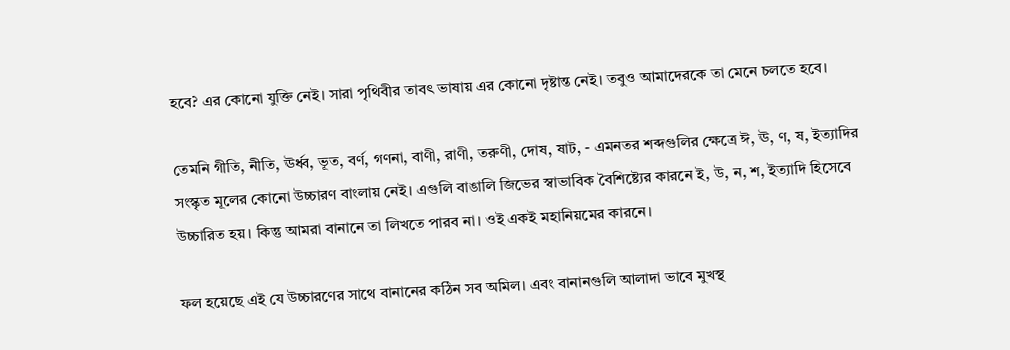হবে? এর কোনো যুক্তি নেই। সারা পৃথিবীর তাবৎ ভাষায় এর কোনো দৃষ্টান্ত নেই। তবুও আমাদেরকে তা মেনে চলতে হবে।

তেমনি গীতি, নীতি, ঊর্ধ্ব, ভূত, বর্ণ, গণনা, বাণী, রাণী, তরুণী, দোষ, ষাট, - এমনতর শব্দগুলির ক্ষেত্রে ঈ, ঊ, ণ, ষ, ইত্যাদির সংস্কৃত মূলের কোনো উচ্চারণ বাংলায় নেই। এগুলি বাঙালি জিভের স্বাভাবিক বৈশিষ্ট্যের কারনে ই, উ, ন, শ, ইত্যাদি হিসেবে উচ্চারিত হয়। কিন্তু আমরা বানানে তা লিখতে পারব না। ওই একই মহানিয়মের কারনে।

ফল হয়েছে এই যে উচ্চারণের সাথে বানানের কঠিন সব অমিল। এবং বানানগুলি আলাদা ভাবে মুখস্থ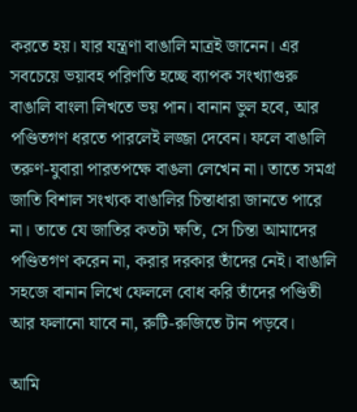করতে হয়। যার যন্ত্রণা বাঙালি মাত্রই জানেন। এর সবচেয়ে ভয়াবহ পরিণতি হচ্ছে ব্যাপক সংখ্যাগুরু বাঙালি বাংলা লিখতে ভয় পান। বানান ভুল হবে, আর পণ্ডিতগণ ধরতে পারলেই লজ্জা দেবেন। ফলে বাঙালি তরুণ-যুবারা পারতপক্ষে বাঙলা লেখেন না। তাতে সমগ্র জাতি বিশাল সংখ্যক বাঙালির চিন্তাধারা জানতে পারে না। তাতে যে জাতির কতটা ক্ষতি, সে চিন্তা আমাদের পণ্ডিতগণ করেন না, করার দরকার তাঁদের নেই। বাঙালি সহজে বানান লিখে ফেললে বোধ করি তাঁদের পণ্ডিতী আর ফলানো যাবে না, রুটি-রুজিতে টান পড়বে।

আমি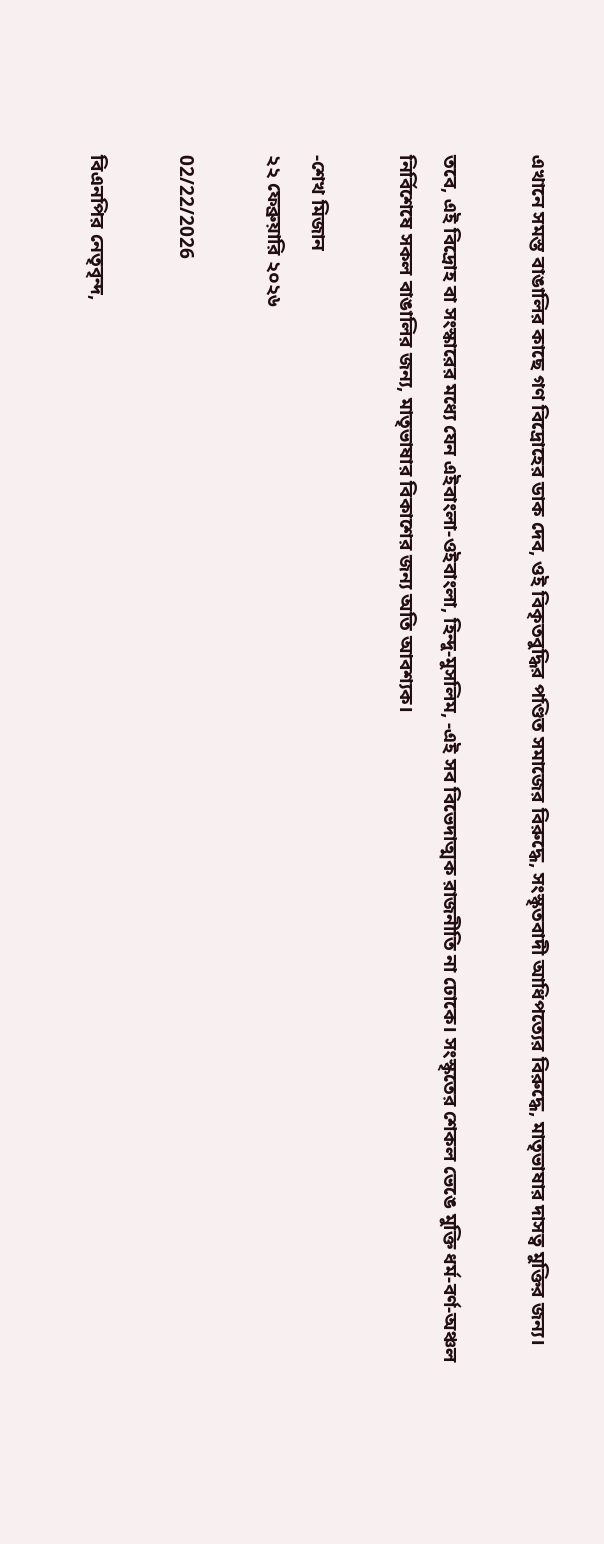এখানে সমস্ত বাঙালির কাছে গণ বিদ্রোহের ডাক দেব, ওই বিকৃতবুদ্ধির পণ্ডিত সমাজের বিরুদ্ধে, সংস্কৃতবাদী আধিপত্যের বিরুদ্ধে, মাতৃভাষার দাসত্ব মুক্তির জন্য।

তবে, এই বিদ্রোহ বা সংস্কারের মধ্যে যেন এইবাংলা-ওইবাংলা, হিন্দু-মুসলিম, -এই সব বিভেদাত্মক রাজনীতি না ঢোকে। সংস্কৃতের শেকল ভেঙে মুক্তি ধর্ম-বর্ণ-অঞ্চল নির্বিশেষে সকল বাঙালির জন্য, মাতৃভাষার বিকাশের জন্য অতি আবশ্যক।

-শেখ মিজান
২২ ফেব্রুয়ারি ২০২৬

02/22/2026

বিএনপির নেতৃবৃন্দ,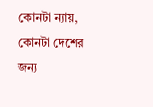কোনটা ন্যায়, কোনটা দেশের জন্য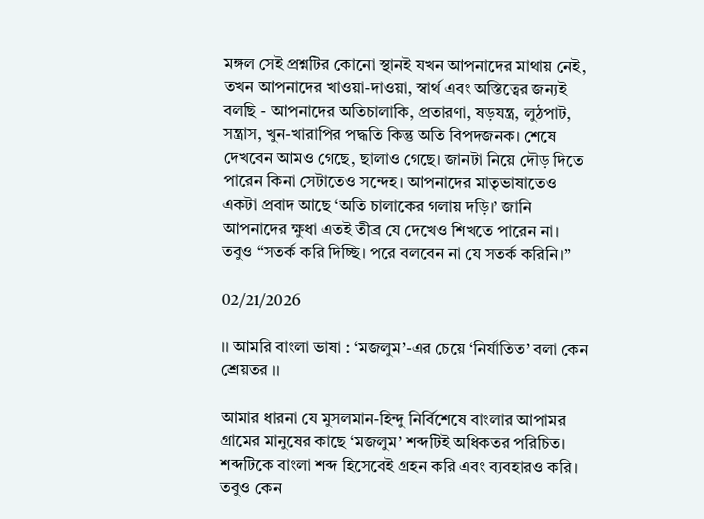মঙ্গল সেই প্রশ্নটির কোনো স্থানই যখন আপনাদের মাথায় নেই, তখন আপনাদের খাওয়া-দাওয়া, স্বার্থ এবং অস্তিত্বের জন্যই বলছি - আপনাদের অতিচালাকি, প্রতারণা, ষড়যন্ত্র, লুঠপাট, সন্ত্রাস, খুন-খারাপির পদ্ধতি কিন্তু অতি বিপদজনক। শেষে দেখবেন আমও গেছে, ছালাও গেছে। জানটা নিয়ে দৌড় দিতে পারেন কিনা সেটাতেও সন্দেহ। আপনাদের মাতৃভাষাতেও একটা প্রবাদ আছে ‘অতি চালাকের গলায় দড়ি।’ জানি আপনাদের ক্ষুধা এতই তীব্র যে দেখেও শিখতে পারেন না। তবুও “সতর্ক করি দিচ্ছি। পরে বলবেন না যে সতর্ক করিনি।”

02/21/2026

।। আমরি বাংলা ভাষা : ‘মজলুম’-এর চেয়ে ‘নির্যাতিত’ বলা কেন শ্রেয়তর ।।

আমার ধারনা যে মুসলমান-হিন্দু নির্বিশেষে বাংলার আপামর গ্রামের মানুষের কাছে ‘মজলুম’ শব্দটিই অধিকতর পরিচিত। শব্দটিকে বাংলা শব্দ হিসেবেই গ্রহন করি এবং ব্যবহারও করি। তবুও কেন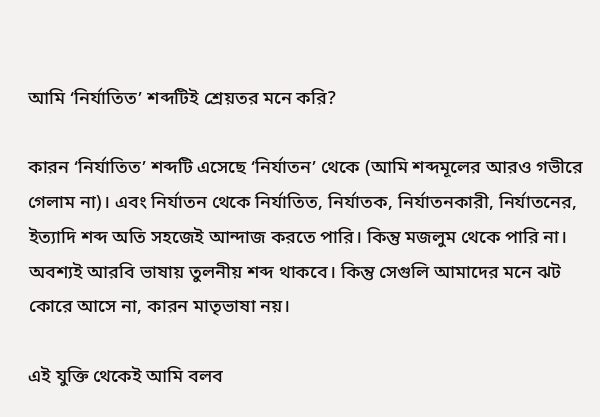আমি ‘নির্যাতিত’ শব্দটিই শ্রেয়তর মনে করি?

কারন ‘নির্যাতিত’ শব্দটি এসেছে ‘নির্যাতন’ থেকে (আমি শব্দমূলের আরও গভীরে গেলাম না)। এবং নির্যাতন থেকে নির্যাতিত, নির্যাতক, নির্যাতনকারী, নির্যাতনের, ইত্যাদি শব্দ অতি সহজেই আন্দাজ করতে পারি। কিন্তু মজলুম থেকে পারি না। অবশ্যই আরবি ভাষায় তুলনীয় শব্দ থাকবে। কিন্তু সেগুলি আমাদের মনে ঝট কোরে আসে না, কারন মাতৃভাষা নয়।

এই যুক্তি থেকেই আমি বলব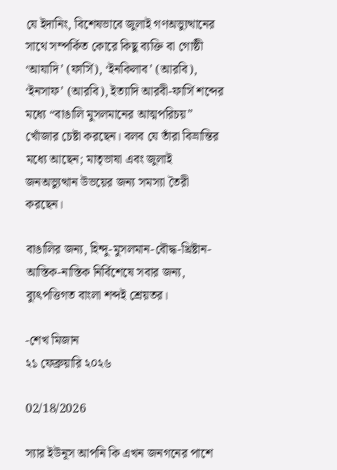যে ইদানিং, বিশেষভাবে জুলাই গণঅভ্যুত্থানের সাথে সম্পর্কিত কোরে কিছু ব্যক্তি বা গোষ্ঠী ‘আযাদি’ (ফার্সি), ‘ইনকিলাব’ (আরবি), ‘ইনসাফ’ (আরবি), ইত্যাদি আরবী-ফার্সি শব্দের মধ্যে “বাঙালি মুসলমানের আত্মপরিচয়” খোঁজার চেষ্টা করছেন। বলব যে তাঁরা বিভ্রান্তির মধ্যে আছেন; মাতৃভাষা এবং জুলাই জনঅভ্যুত্থান উভয়ের জন্য সমস্যা তৈরী করছেন।

বাঙালির জন্য, হিন্দু-মুসলমান-বৌদ্ধ-খ্রিষ্টান-আস্তিক-নাস্তিক নির্বিশেষে সবার জন্য, ব্যুৎপত্তিগত বাংলা শব্দই শ্রেয়তর।

-শেখ মিজান
২১ ফেব্রুয়ারি ২০২৬

02/18/2026

স্যার ইউনূস আপনি কি এখন জনগনের পাশে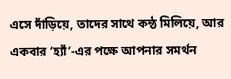এসে দাঁড়িয়ে, তাদের সাথে কন্ঠ মিলিয়ে, আর একবার ‘হ্যাঁ’-এর পক্ষে আপনার সমর্থন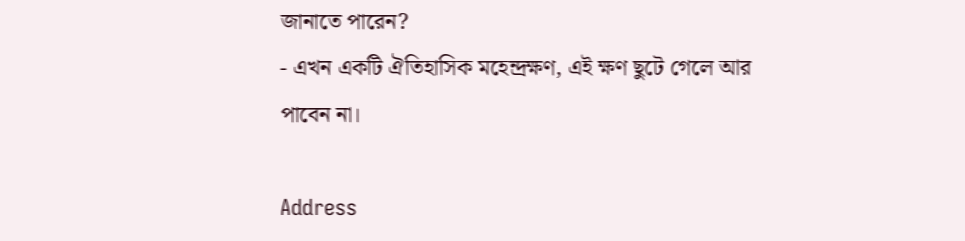জানাতে পারেন?
- এখন একটি ঐতিহাসিক মহেন্দ্রক্ষণ, এই ক্ষণ ছুটে গেলে আর পাবেন না।

Address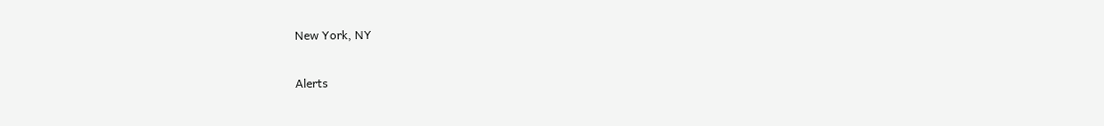New York, NY

Alerts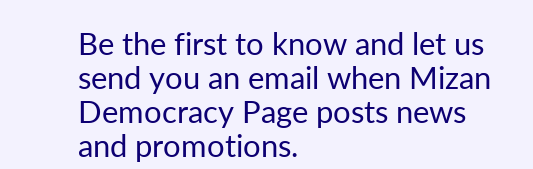Be the first to know and let us send you an email when Mizan Democracy Page posts news and promotions.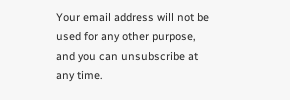Your email address will not be used for any other purpose, and you can unsubscribe at any time.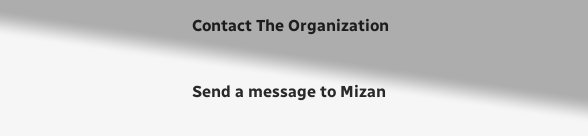Contact The Organization

Send a message to Mizan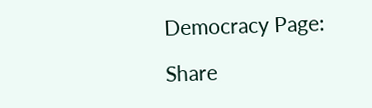Democracy Page:

Share